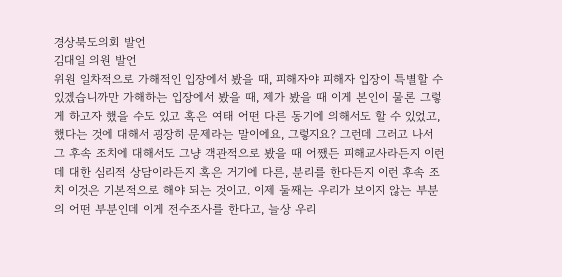경상북도의회 발언
김대일 의원 발언
위원 일차적으로 가해적인 입장에서 봤을 때, 피해자야 피해자 입장이 특별할 수 있겠습니까만 가해하는 입장에서 봤을 때, 제가 봤을 때 이게 본인이 물론 그렇게 하고자 했을 수도 있고 혹은 여태 어떤 다른 동기에 의해서도 할 수 있었고, 했다는 것에 대해서 굉장히 문제라는 말이에요, 그렇지요? 그런데 그러고 나서 그 후속 조치에 대해서도 그냥 객관적으로 봤을 때 어쨌든 피해교사라든지 이런 데 대한 심리적 상담이라든지 혹은 거기에 다른, 분리를 한다든지 이런 후속 조치 이것은 기본적으로 해야 되는 것이고. 이제 둘째는 우리가 보이지 않는 부분의 어떤 부분인데 이게 전수조사를 한다고, 늘상 우리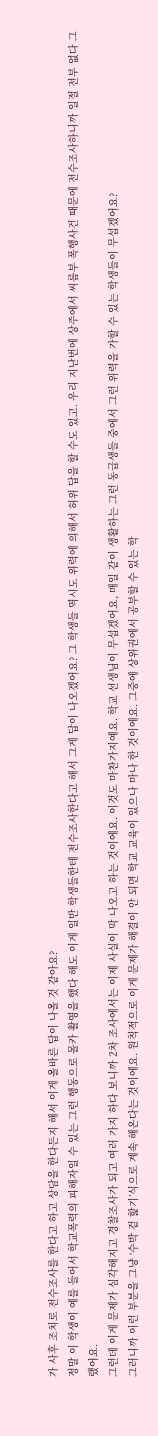가 사후 조치로 전수조사를 한다고 하고 상담을 한다든지 해서 이게 올바른 답이 나올 것 같아요?
정말 이 학생이 예를 들어서 학교폭력의 피해자일 수 있는 그런 행동으로 몰카 촬영을 했다 해도 이게 일반 학생들한테 전수조사한다고 해서 그게 답이 나오겠어요? 그 학생들 역시도 위력에 의해서 허위 답을 할 수도 있고. 우리 지난번에 상주에서 씨름부 폭행사건 때문에 전수조사하니까 일절 전부 없다 그랬어요.
그런데 이게 문제가 심각해지고 경찰조사가 되고 여러 가지 하다 보니까 2차 조사에서는 이제 사실이 막 나오고 하는 것이에요. 이것도 마찬가지예요. 학교 선생님이 무섭겠어요, 매일 같이 생활하는 그런 동급생들 중에서 그런 위력을 가할 수 있는 학생들이 무섭겠어요?
그러니까 이런 부분을 그냥 ‘수박 겉 핥기’식으로 계속 해온다는 것이에요. 원칙적으로 이게 문제가 해결이 안 되면 학교 교육이 있으나 마나 한 것이에요. 그중에 상위권에서 공부할 수 있는 학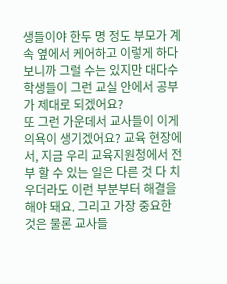생들이야 한두 명 정도 부모가 계속 옆에서 케어하고 이렇게 하다 보니까 그럴 수는 있지만 대다수 학생들이 그런 교실 안에서 공부가 제대로 되겠어요?
또 그런 가운데서 교사들이 이게 의욕이 생기겠어요? 교육 현장에서, 지금 우리 교육지원청에서 전부 할 수 있는 일은 다른 것 다 치우더라도 이런 부분부터 해결을 해야 돼요. 그리고 가장 중요한 것은 물론 교사들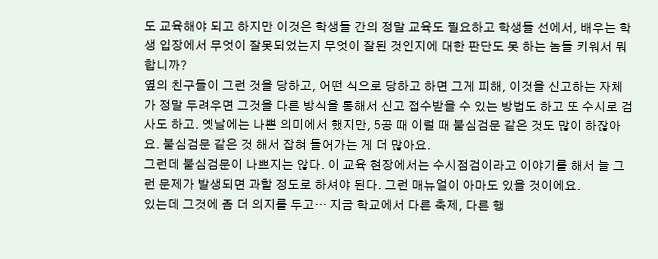도 교육해야 되고 하지만 이것은 학생들 간의 정말 교육도 필요하고 학생들 선에서, 배우는 학생 입장에서 무엇이 잘못되었는지 무엇이 잘된 것인지에 대한 판단도 못 하는 놈들 키워서 뭐 합니까?
옆의 친구들이 그런 것을 당하고, 어떤 식으로 당하고 하면 그게 피해, 이것을 신고하는 자체가 정말 두려우면 그것을 다른 방식을 통해서 신고 접수받을 수 있는 방법도 하고 또 수시로 검사도 하고. 옛날에는 나쁜 의미에서 했지만, 5공 때 이럴 때 불심검문 같은 것도 많이 하잖아요. 불심검문 같은 것 해서 잡혀 들어가는 게 더 많아요.
그런데 불심검문이 나쁘지는 않다. 이 교육 현장에서는 수시점검이라고 이야기를 해서 늘 그런 문제가 발생되면 과할 정도로 하셔야 된다. 그런 매뉴얼이 아마도 있을 것이에요.
있는데 그것에 좀 더 의지를 두고… 지금 학교에서 다른 축제, 다른 행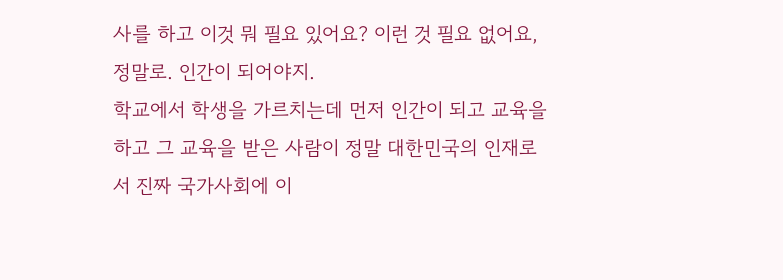사를 하고 이것 뭐 필요 있어요? 이런 것 필요 없어요, 정말로. 인간이 되어야지.
학교에서 학생을 가르치는데 먼저 인간이 되고 교육을 하고 그 교육을 받은 사람이 정말 대한민국의 인재로서 진짜 국가사회에 이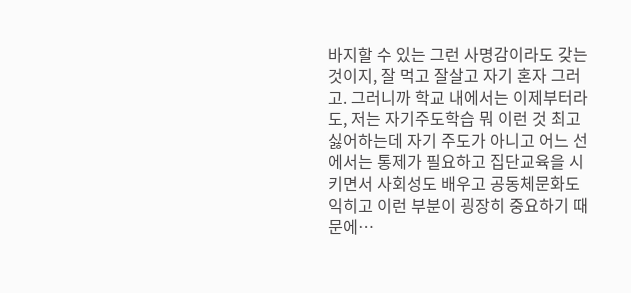바지할 수 있는 그런 사명감이라도 갖는 것이지, 잘 먹고 잘살고 자기 혼자 그러고. 그러니까 학교 내에서는 이제부터라도, 저는 자기주도학습 뭐 이런 것 최고 싫어하는데 자기 주도가 아니고 어느 선에서는 통제가 필요하고 집단교육을 시키면서 사회성도 배우고 공동체문화도 익히고 이런 부분이 굉장히 중요하기 때문에…